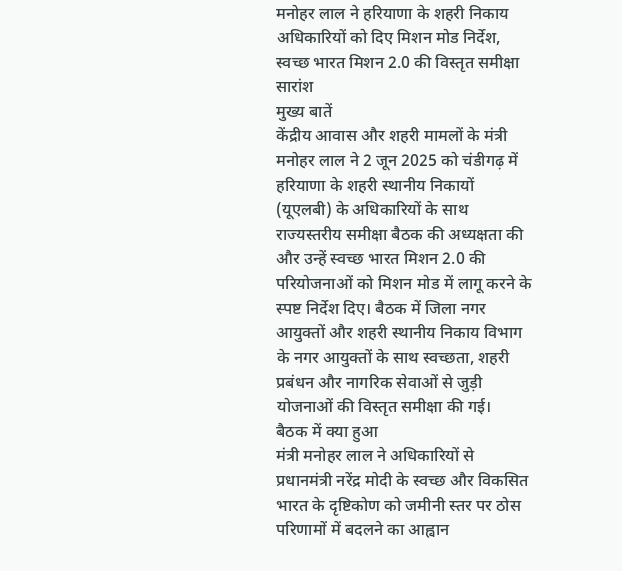मनोहर लाल ने हरियाणा के शहरी निकाय अधिकारियों को दिए मिशन मोड निर्देश, स्वच्छ भारत मिशन 2.0 की विस्तृत समीक्षा
सारांश
मुख्य बातें
केंद्रीय आवास और शहरी मामलों के मंत्री मनोहर लाल ने 2 जून 2025 को चंडीगढ़ में हरियाणा के शहरी स्थानीय निकायों (यूएलबी) के अधिकारियों के साथ राज्यस्तरीय समीक्षा बैठक की अध्यक्षता की और उन्हें स्वच्छ भारत मिशन 2.0 की परियोजनाओं को मिशन मोड में लागू करने के स्पष्ट निर्देश दिए। बैठक में जिला नगर आयुक्तों और शहरी स्थानीय निकाय विभाग के नगर आयुक्तों के साथ स्वच्छता, शहरी प्रबंधन और नागरिक सेवाओं से जुड़ी योजनाओं की विस्तृत समीक्षा की गई।
बैठक में क्या हुआ
मंत्री मनोहर लाल ने अधिकारियों से प्रधानमंत्री नरेंद्र मोदी के स्वच्छ और विकसित भारत के दृष्टिकोण को जमीनी स्तर पर ठोस परिणामों में बदलने का आह्वान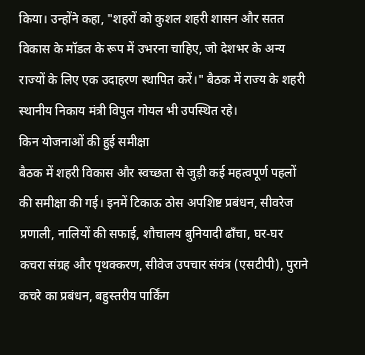किया। उन्होंने कहा, "शहरों को कुशल शहरी शासन और सतत विकास के मॉडल के रूप में उभरना चाहिए, जो देशभर के अन्य राज्यों के लिए एक उदाहरण स्थापित करें।" बैठक में राज्य के शहरी स्थानीय निकाय मंत्री विपुल गोयल भी उपस्थित रहे।
किन योजनाओं की हुई समीक्षा
बैठक में शहरी विकास और स्वच्छता से जुड़ी कई महत्वपूर्ण पहलों की समीक्षा की गई। इनमें टिकाऊ ठोस अपशिष्ट प्रबंधन, सीवरेज प्रणाली, नालियों की सफाई, शौचालय बुनियादी ढाँचा, घर-घर कचरा संग्रह और पृथक्करण, सीवेज उपचार संयंत्र (एसटीपी), पुराने कचरे का प्रबंधन, बहुस्तरीय पार्किंग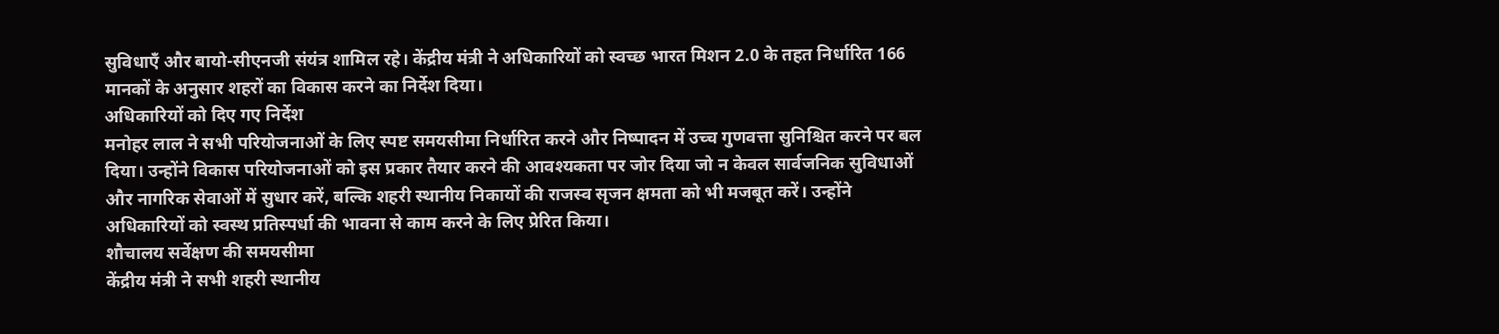सुविधाएँ और बायो-सीएनजी संयंत्र शामिल रहे। केंद्रीय मंत्री ने अधिकारियों को स्वच्छ भारत मिशन 2.0 के तहत निर्धारित 166 मानकों के अनुसार शहरों का विकास करने का निर्देश दिया।
अधिकारियों को दिए गए निर्देश
मनोहर लाल ने सभी परियोजनाओं के लिए स्पष्ट समयसीमा निर्धारित करने और निष्पादन में उच्च गुणवत्ता सुनिश्चित करने पर बल दिया। उन्होंने विकास परियोजनाओं को इस प्रकार तैयार करने की आवश्यकता पर जोर दिया जो न केवल सार्वजनिक सुविधाओं और नागरिक सेवाओं में सुधार करें, बल्कि शहरी स्थानीय निकायों की राजस्व सृजन क्षमता को भी मजबूत करें। उन्होंने अधिकारियों को स्वस्थ प्रतिस्पर्धा की भावना से काम करने के लिए प्रेरित किया।
शौचालय सर्वेक्षण की समयसीमा
केंद्रीय मंत्री ने सभी शहरी स्थानीय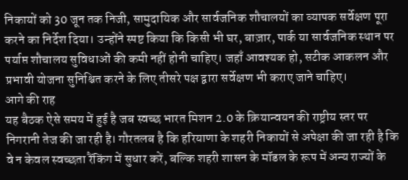निकायों को 30 जून तक निजी, सामुदायिक और सार्वजनिक शौचालयों का व्यापक सर्वेक्षण पूरा करने का निर्देश दिया। उन्होंने स्पष्ट किया कि किसी भी घर, बाज़ार, पार्क या सार्वजनिक स्थान पर पर्याप्त शौचालय सुविधाओं की कमी नहीं होनी चाहिए। जहाँ आवश्यक हो, सटीक आकलन और प्रभावी योजना सुनिश्चित करने के लिए तीसरे पक्ष द्वारा सर्वेक्षण भी कराए जाने चाहिए।
आगे की राह
यह बैठक ऐसे समय में हुई है जब स्वच्छ भारत मिशन 2.0 के क्रियान्वयन की राष्ट्रीय स्तर पर निगरानी तेज की जा रही है। गौरतलब है कि हरियाणा के शहरी निकायों से अपेक्षा की जा रही है कि वे न केवल स्वच्छता रैंकिंग में सुधार करें, बल्कि शहरी शासन के मॉडल के रूप में अन्य राज्यों के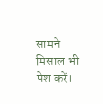सामने मिसाल भी पेश करें।